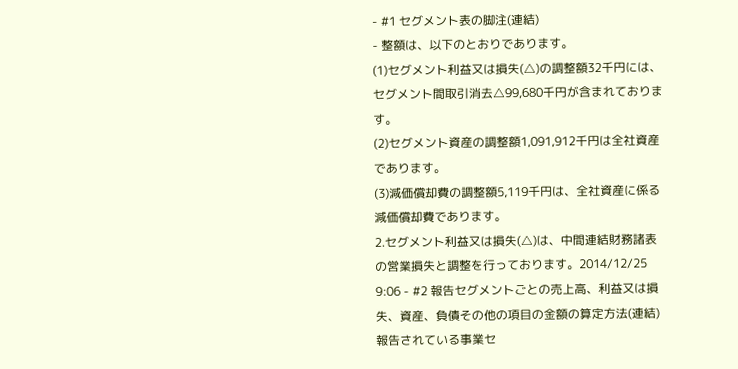- #1 セグメント表の脚注(連結)
- 整額は、以下のとおりであります。
(1)セグメント利益又は損失(△)の調整額32千円には、セグメント間取引消去△99,680千円が含まれております。
(2)セグメント資産の調整額1,091,912千円は全社資産であります。
(3)減価償却費の調整額5,119千円は、全社資産に係る減価償却費であります。
2.セグメント利益又は損失(△)は、中間連結財務諸表の営業損失と調整を行っております。2014/12/25 9:06 - #2 報告セグメントごとの売上高、利益又は損失、資産、負債その他の項目の金額の算定方法(連結)
報告されている事業セ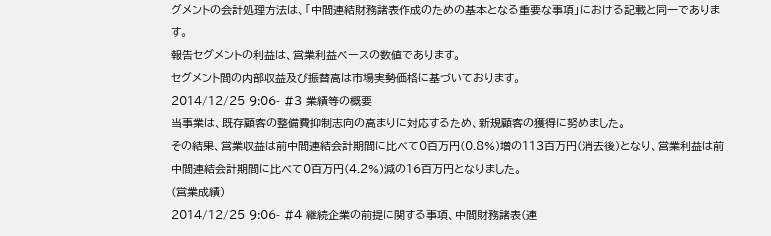グメントの会計処理方法は、「中間連結財務諸表作成のための基本となる重要な事項」における記載と同一であります。
報告セグメントの利益は、営業利益ベースの数値であります。
セグメント間の内部収益及び振替高は市場実勢価格に基づいております。
2014/12/25 9:06- #3 業績等の概要
当事業は、既存顧客の整備費抑制志向の高まりに対応するため、新規顧客の獲得に努めました。
その結果、営業収益は前中間連結会計期間に比べて0百万円(0.8%)増の113百万円(消去後)となり、営業利益は前中間連結会計期間に比べて0百万円(4.2%)減の16百万円となりました。
(営業成績)
2014/12/25 9:06- #4 継続企業の前提に関する事項、中間財務諸表(連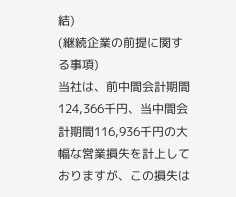結)
(継続企業の前提に関する事項)
当社は、前中間会計期間124,366千円、当中間会計期間116,936千円の大幅な営業損失を計上しておりますが、この損失は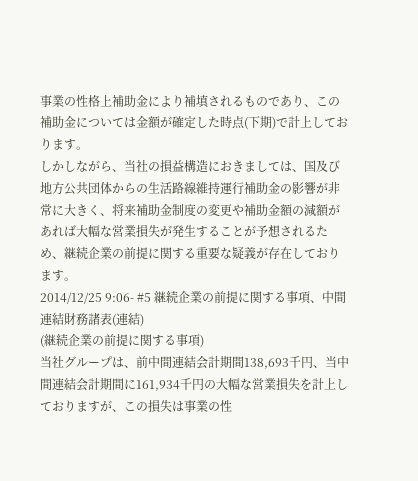事業の性格上補助金により補填されるものであり、この補助金については金額が確定した時点(下期)で計上しております。
しかしながら、当社の損益構造におきましては、国及び地方公共団体からの生活路線維持運行補助金の影響が非常に大きく、将来補助金制度の変更や補助金額の減額があれば大幅な営業損失が発生することが予想されるため、継続企業の前提に関する重要な疑義が存在しております。
2014/12/25 9:06- #5 継続企業の前提に関する事項、中間連結財務諸表(連結)
(継続企業の前提に関する事項)
当社グループは、前中間連結会計期間138,693千円、当中間連結会計期間に161,934千円の大幅な営業損失を計上しておりますが、この損失は事業の性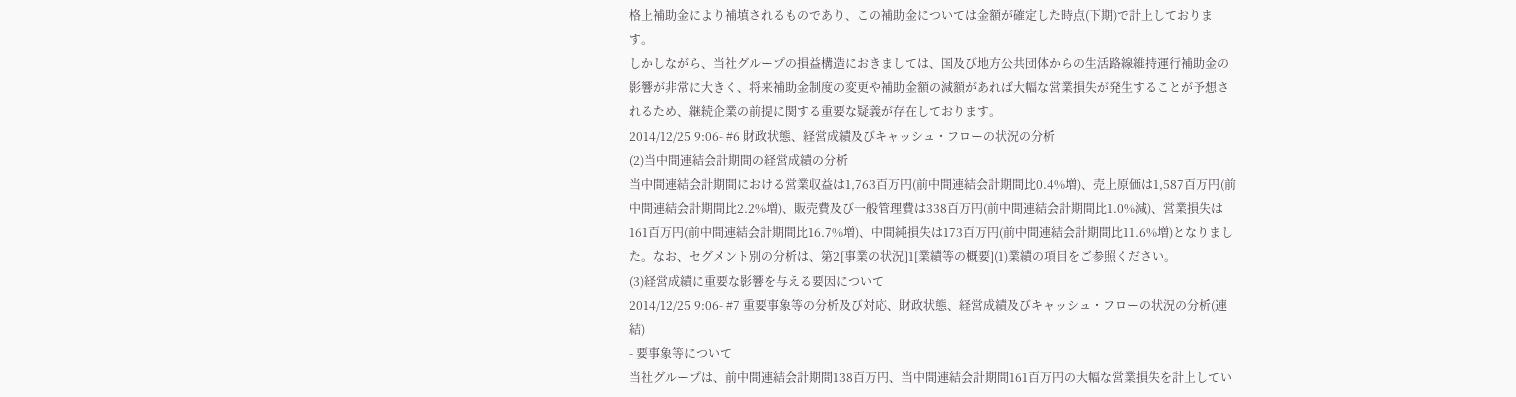格上補助金により補填されるものであり、この補助金については金額が確定した時点(下期)で計上しております。
しかしながら、当社グループの損益構造におきましては、国及び地方公共団体からの生活路線維持運行補助金の影響が非常に大きく、将来補助金制度の変更や補助金額の減額があれば大幅な営業損失が発生することが予想されるため、継続企業の前提に関する重要な疑義が存在しております。
2014/12/25 9:06- #6 財政状態、経営成績及びキャッシュ・フローの状況の分析
(2)当中間連結会計期間の経営成績の分析
当中間連結会計期間における営業収益は1,763百万円(前中間連結会計期間比0.4%増)、売上原価は1,587百万円(前中間連結会計期間比2.2%増)、販売費及び一般管理費は338百万円(前中間連結会計期間比1.0%減)、営業損失は161百万円(前中間連結会計期間比16.7%増)、中間純損失は173百万円(前中間連結会計期間比11.6%増)となりました。なお、セグメント別の分析は、第2[事業の状況]1[業績等の概要](1)業績の項目をご参照ください。
(3)経営成績に重要な影響を与える要因について
2014/12/25 9:06- #7 重要事象等の分析及び対応、財政状態、経営成績及びキャッシュ・フローの状況の分析(連結)
- 要事象等について
当社グループは、前中間連結会計期間138百万円、当中間連結会計期間161百万円の大幅な営業損失を計上してい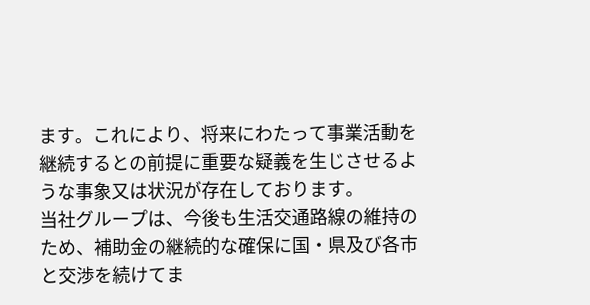ます。これにより、将来にわたって事業活動を継続するとの前提に重要な疑義を生じさせるような事象又は状況が存在しております。
当社グループは、今後も生活交通路線の維持のため、補助金の継続的な確保に国・県及び各市と交渉を続けてま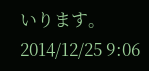いります。2014/12/25 9:06